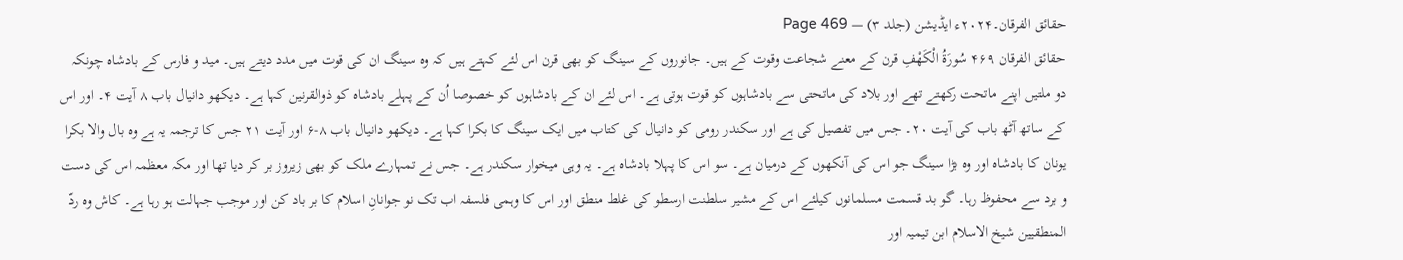حقائق الفرقان۔۲۰۲۴ء ایڈیشن (جلد ۳) — Page 469
حقائق الفرقان ۴۶۹ سُورَةُ الْكَهْفِ قرن کے معنے شجاعت وقوت کے ہیں۔ جانوروں کے سینگ کو بھی قرن اس لئے کہتے ہیں کہ وہ سینگ ان کی قوت میں مدد دیتے ہیں۔ مید و فارس کے بادشاہ چونکہ دو ملتیں اپنے ماتحت رکھتے تھے اور بلاد کی ماتحتی سے بادشاہوں کو قوت ہوتی ہے۔ اس لئے ان کے بادشاہوں کو خصوصا اُن کے پہلے بادشاہ کو ذوالقرنین کہا ہے۔ دیکھو دانیال باب ۸ آیت ۴۔ اور اس کے ساتھ آٹھ باب کی آیت ۲۰۔ جس میں تفصیل کی ہے اور سکندر رومی کو دانیال کی کتاب میں ایک سینگ کا بکرا کہا ہے۔ دیکھو دانیال باب ۸-۶ اور آیت ۲۱ جس کا ترجمہ یہ ہے وہ بال والا بکرا یونان کا بادشاہ اور وہ بڑا سینگ جو اس کی آنکھوں کے درمیان ہے۔ سو اس کا پہلا بادشاہ ہے۔ یہ وہی میخوار سکندر ہے۔ جس نے تمہارے ملک کو بھی زیروز بر کر دیا تھا اور مکہ معظمہ اس کی دست و برد سے محفوظ رہا۔ گو بد قسمت مسلمانوں کیلئے اس کے مشیر سلطنت ارسطو کی غلط منطق اور اس کا وہمی فلسفہ اب تک نو جوانانِ اسلام کا بر باد کن اور موجب جہالت ہو رہا ہے۔ کاش وہ ردّ المنطقیین شیخ الاسلام ابن تیمیہ اور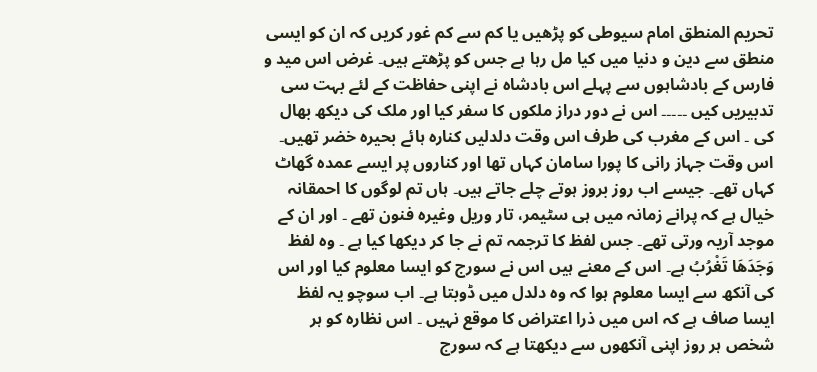تحریم المنطق امام سیوطی کو پڑھیں یا کم سے کم غور کریں کہ ان کو ایسی منطق سے دین و دنیا میں کیا مل رہا ہے جس کو پڑھتے ہیں۔ غرض اس مید و فارس کے بادشاہوں سے پہلے اس بادشاہ نے اپنی حفاظت کے لئے بہت سی تدبیریں کیں ۔۔۔۔۔ اس نے دور دراز ملکوں کا سفر کیا اور ملک کی دیکھ بھال کی ۔ اس کے مغرب کی طرف اس وقت دلدلیں کنارہ ہائے بحیرہ خضر تھیں۔ اس وقت جہاز رانی کا پورا سامان کہاں تھا اور کناروں پر ایسے عمدہ گھاٹ کہاں تھے۔ جیسے اب روز بروز ہوتے چلے جاتے ہیں۔ ہاں تم لوگوں کا احمقانہ خیال ہے کہ پرانے زمانہ میں ہی سٹیمر، تار وریل وغیرہ فنون تھے ۔ اور ان کے موجد آریہ ورتی تھے۔ جس لفظ کا ترجمہ تم نے جا کر دیکھا کیا ہے ۔ وہ لفظ وَجَدَهَا تَغْرُبُ ہے۔ اس کے معنے ہیں اس نے سورج کو ایسا معلوم کیا اور اس کی آنکھ سے ایسا معلوم ہوا کہ وہ دلدل میں ڈوبتا ہے۔ اب سوچو یہ لفظ ایسا صاف ہے کہ اس میں ذرا اعتراض کا موقع نہیں ۔ اس نظارہ کو ہر شخص ہر روز اپنی آنکھوں سے دیکھتا ہے کہ سورج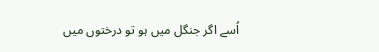اُسے اگر جنگل میں ہو تو درختوں میں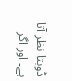ڈوبتا نظر آتا ہے۔ اور اگر